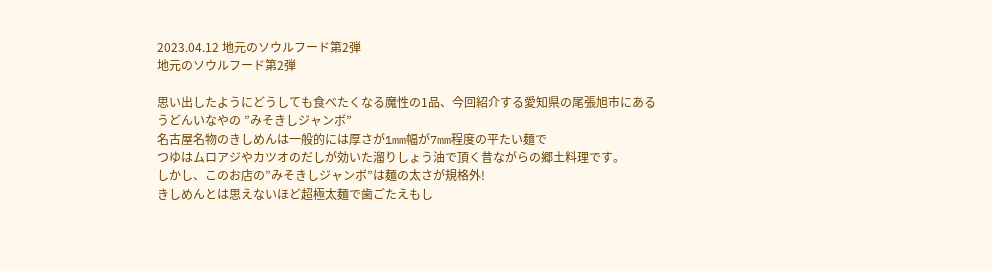2023.04.12 地元のソウルフード第2弾
地元のソウルフード第2弾

思い出したようにどうしても食べたくなる魔性の1品、今回紹介する愛知県の尾張旭市にある
うどんいなやの ”みそきしジャンボ”
名古屋名物のきしめんは一般的には厚さが1mm幅が7mm程度の平たい麺で
つゆはムロアジやカツオのだしが効いた溜りしょう油で頂く昔ながらの郷土料理です。
しかし、このお店の”みそきしジャンボ”は麺の太さが規格外!
きしめんとは思えないほど超極太麺で歯ごたえもし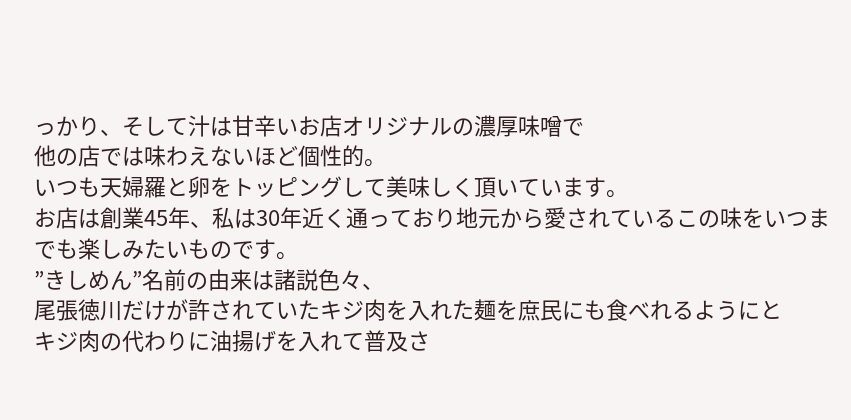っかり、そして汁は甘辛いお店オリジナルの濃厚味噌で
他の店では味わえないほど個性的。
いつも天婦羅と卵をトッピングして美味しく頂いています。
お店は創業45年、私は30年近く通っており地元から愛されているこの味をいつまでも楽しみたいものです。
”きしめん”名前の由来は諸説色々、
尾張徳川だけが許されていたキジ肉を入れた麺を庶民にも食べれるようにと
キジ肉の代わりに油揚げを入れて普及さ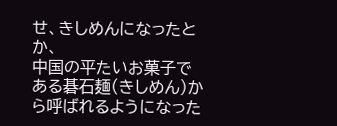せ、きしめんになったとか、
中国の平たいお菓子である碁石麺(きしめん)から呼ばれるようになった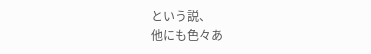という説、
他にも色々あ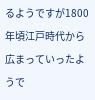るようですが1800年頃江戸時代から広まっていったようで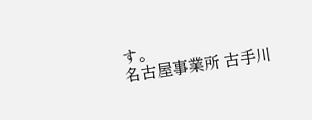す。
名古屋事業所 古手川